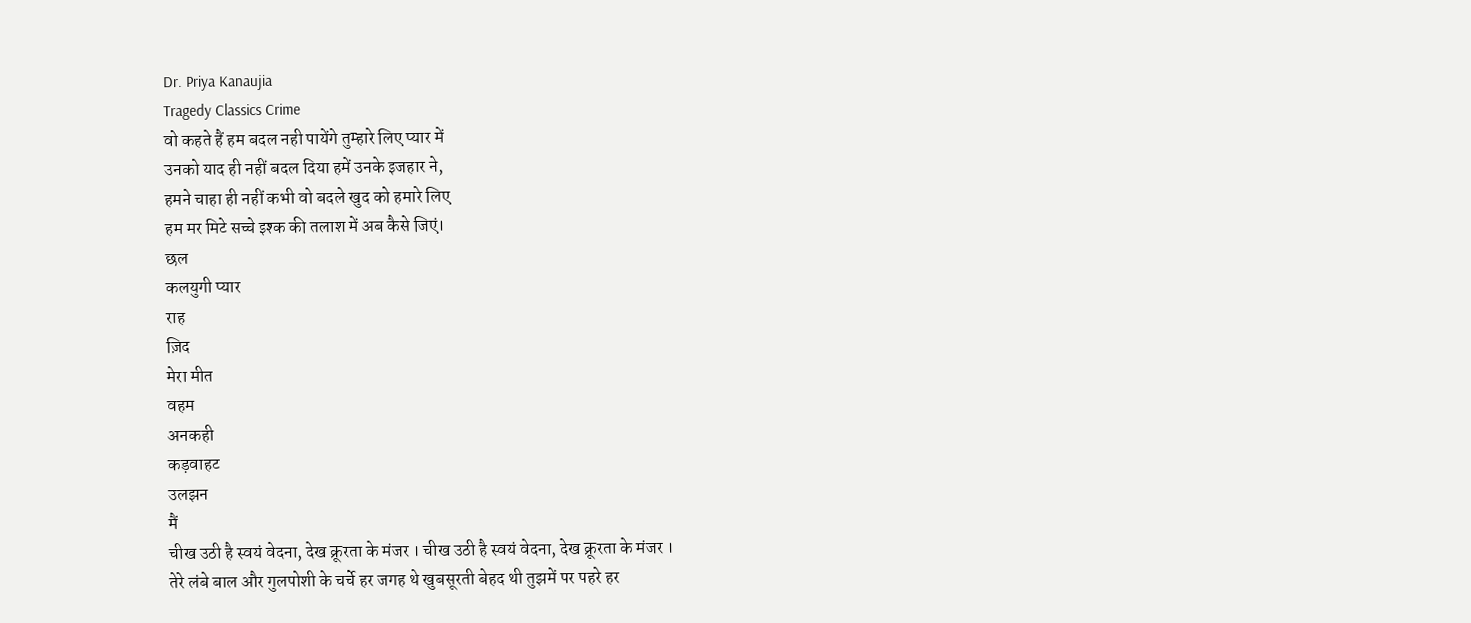Dr. Priya Kanaujia
Tragedy Classics Crime
वो कहते हैं हम बदल नही पायेंगे तुम्हारे लिए प्यार में
उनको याद ही नहीं बदल दिया हमें उनके इजहार ने,
हमने चाहा ही नहीं कभी वो बदले खुद को हमारे लिए
हम मर मिटे सच्चे इश्क की तलाश में अब कैसे जिएं।
छल
कलयुगी प्यार
राह
ज़िद
मेरा मीत
वहम
अनकही
कड़वाहट
उलझन
मैं
चीख उठी है स्वयं वेदना, देख क्रूरता के मंजर । चीख उठी है स्वयं वेदना, देख क्रूरता के मंजर ।
तेरे लंबे बाल और गुलपोशी के चर्चे हर जगह थे खुबसूरती बेहद थी तुझमें पर पहरे हर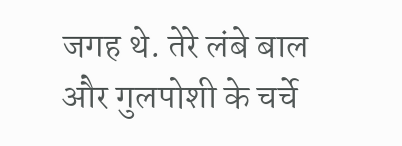जगह थे. तेरे लंबे बाल और गुलपोशी के चर्चे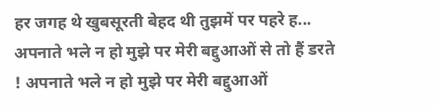हर जगह थे खुबसूरती बेहद थी तुझमें पर पहरे ह...
अपनाते भले न हो मुझे पर मेरी बद्दुआओं से तो हैं डरते ! अपनाते भले न हो मुझे पर मेरी बद्दुआओं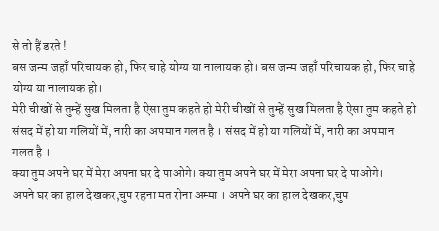से तो हैं डरते !
बस जन्म जहाँ परिचायक हो, फिर चाहे योग्य या नालायक हो। बस जन्म जहाँ परिचायक हो, फिर चाहे योग्य या नालायक हो।
मेरी चीखों से तुम्हें सुख मिलता है ऐसा तुम कहते हो मेरी चीखों से तुम्हें सुख मिलता है ऐसा तुम कहते हो
संसद में हो या गलियों में, नारी का अपमान गलत है । संसद में हो या गलियों में, नारी का अपमान गलत है ।
क्या तुम अपने घर में मेरा अपना घर दे पाओगे। क्या तुम अपने घर में मेरा अपना घर दे पाओगे।
अपने घर का हाल देखकर,चुप रहना मत रोना अम्मा । अपने घर का हाल देखकर,चुप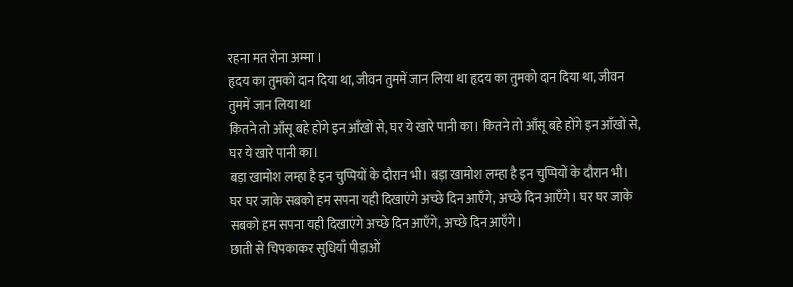रहना मत रोना अम्मा ।
हृदय का तुमको दान दिया था, जीवन तुममें जान लिया था हृदय का तुमको दान दिया था, जीवन तुममें जान लिया था
कितने तो आँसू बहे होंगे इन आँखों से, घर ये खारे पानी का। कितने तो आँसू बहे होंगे इन आँखों से, घर ये खारे पानी का।
बड़ा खामोश लम्हा है इन चुप्पियों के दौरान भी। बड़ा खामोश लम्हा है इन चुप्पियों के दौरान भी।
घर घर जाके सबको हम सपना यही दिखाएंगे अच्छे दिन आएँगे, अच्छे दिन आएँगे। घर घर जाके सबको हम सपना यही दिखाएंगे अच्छे दिन आएँगे, अच्छे दिन आएँगे।
छाती से चिपकाकर सुधियाँ पीड़ाओं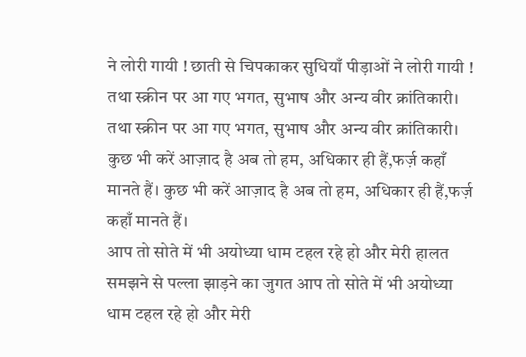ने लोरी गायी ! छाती से चिपकाकर सुधियाँ पीड़ाओं ने लोरी गायी !
तथा स्क्रीन पर आ गए भगत, सुभाष और अन्य वीर क्रांतिकारी। तथा स्क्रीन पर आ गए भगत, सुभाष और अन्य वीर क्रांतिकारी।
कुछ भी करें आज़ाद है अब तो हम, अधिकार ही हैं,फर्ज़ कहाँ मानते हैं। कुछ भी करें आज़ाद है अब तो हम, अधिकार ही हैं,फर्ज़ कहाँ मानते हैं।
आप तो सोते में भी अयोध्या धाम टहल रहे हो और मेरी हालत समझने से पल्ला झाड़ने का जुगत आप तो सोते में भी अयोध्या धाम टहल रहे हो और मेरी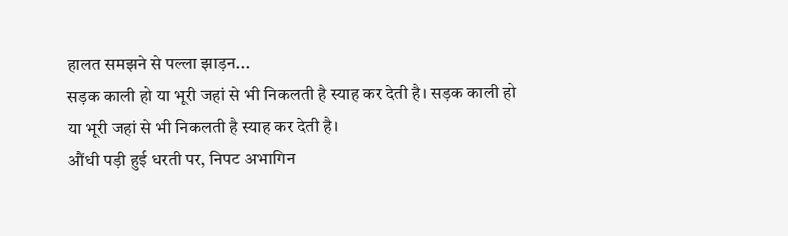हालत समझने से पल्ला झाड़न...
सड़क काली हो या भूरी जहां से भी निकलती है स्याह कर देती है। सड़क काली हो या भूरी जहां से भी निकलती है स्याह कर देती है।
औंधी पड़ी हुई धरती पर, निपट अभागिन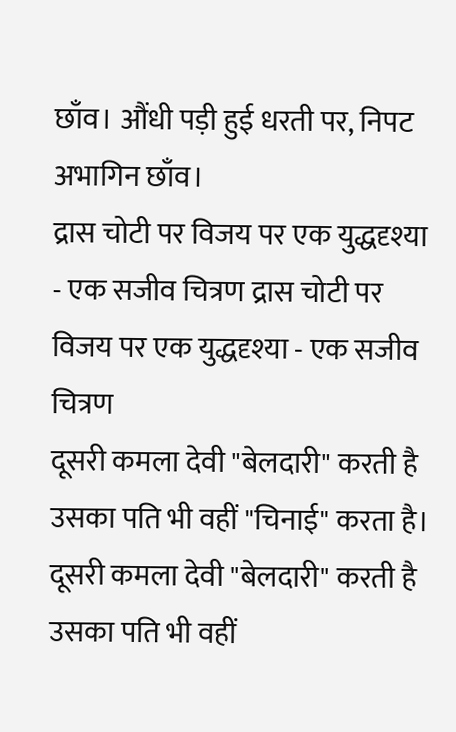छाँव। औंधी पड़ी हुई धरती पर, निपट अभागिन छाँव।
द्रास चोटी पर विजय पर एक युद्धदृश्या - एक सजीव चित्रण द्रास चोटी पर विजय पर एक युद्धदृश्या - एक सजीव चित्रण
दूसरी कमला देवी "बेलदारी" करती है उसका पति भी वहीं "चिनाई" करता है। दूसरी कमला देवी "बेलदारी" करती है उसका पति भी वहीं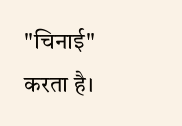"चिनाई" करता है।